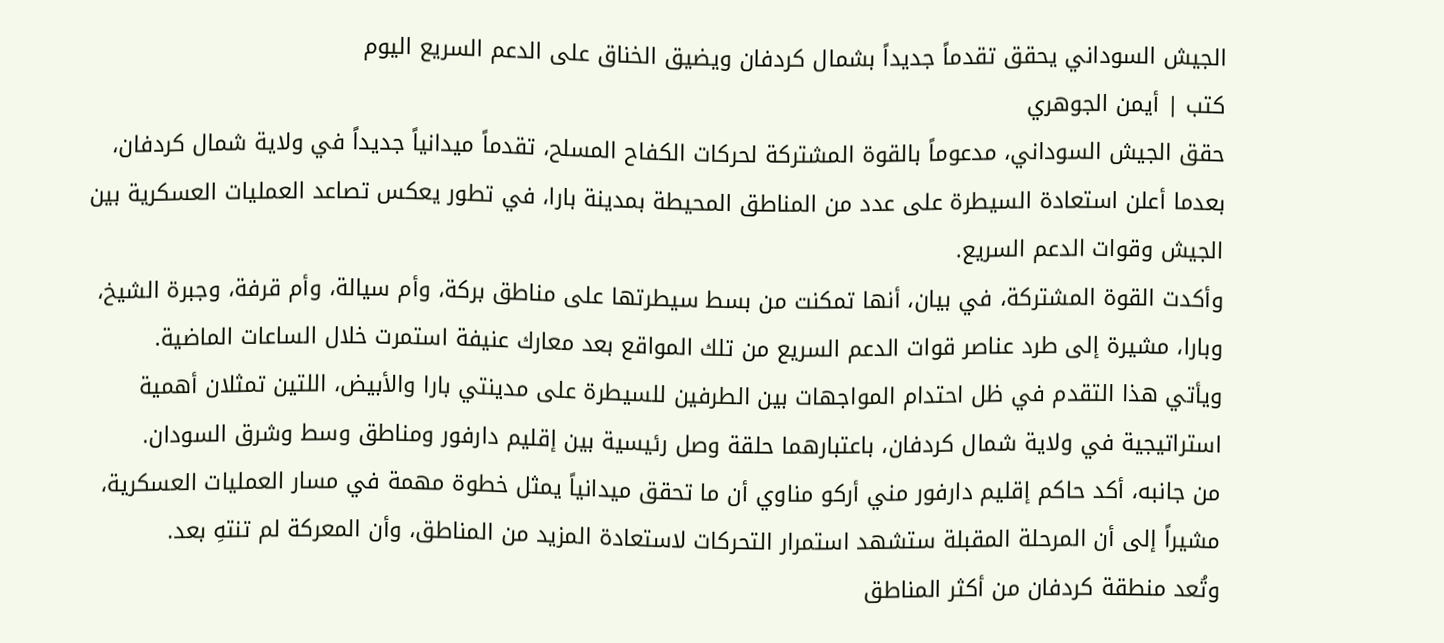الجيش السوداني يحقق تقدماً جديداً بشمال كردفان ويضيق الخناق على الدعم السريع اليوم
كتب | أيمن الجوهري
حقق الجيش السوداني، مدعوماً بالقوة المشتركة لحركات الكفاح المسلح، تقدماً ميدانياً جديداً في ولاية شمال كردفان، بعدما أعلن استعادة السيطرة على عدد من المناطق المحيطة بمدينة بارا، في تطور يعكس تصاعد العمليات العسكرية بين الجيش وقوات الدعم السريع.
وأكدت القوة المشتركة، في بيان، أنها تمكنت من بسط سيطرتها على مناطق بركة، وأم سيالة، وأم قرفة، وجبرة الشيخ، وبارا، مشيرة إلى طرد عناصر قوات الدعم السريع من تلك المواقع بعد معارك عنيفة استمرت خلال الساعات الماضية.
ويأتي هذا التقدم في ظل احتدام المواجهات بين الطرفين للسيطرة على مدينتي بارا والأبيض، اللتين تمثلان أهمية استراتيجية في ولاية شمال كردفان، باعتبارهما حلقة وصل رئيسية بين إقليم دارفور ومناطق وسط وشرق السودان.
من جانبه، أكد حاكم إقليم دارفور مني أركو مناوي أن ما تحقق ميدانياً يمثل خطوة مهمة في مسار العمليات العسكرية، مشيراً إلى أن المرحلة المقبلة ستشهد استمرار التحركات لاستعادة المزيد من المناطق، وأن المعركة لم تنتهِ بعد.
وتُعد منطقة كردفان من أكثر المناطق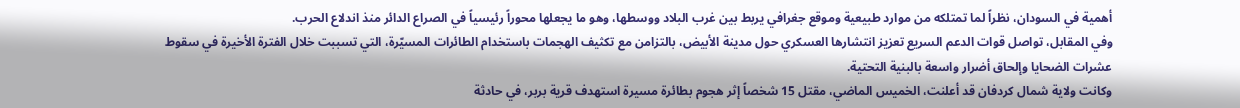أهمية في السودان، نظراً لما تمتلكه من موارد طبيعية وموقع جغرافي يربط بين غرب البلاد ووسطها، وهو ما يجعلها محوراً رئيسياً في الصراع الدائر منذ اندلاع الحرب.
وفي المقابل، تواصل قوات الدعم السريع تعزيز انتشارها العسكري حول مدينة الأبيض، بالتزامن مع تكثيف الهجمات باستخدام الطائرات المسيّرة، التي تسببت خلال الفترة الأخيرة في سقوط عشرات الضحايا وإلحاق أضرار واسعة بالبنية التحتية.
وكانت ولاية شمال كردفان قد أعلنت، الخميس الماضي، مقتل 15 شخصاً إثر هجوم بطائرة مسيرة استهدف قرية بربر، في حادثة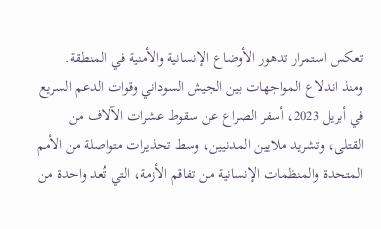تعكس استمرار تدهور الأوضاع الإنسانية والأمنية في المنطقة.
ومنذ اندلاع المواجهات بين الجيش السوداني وقوات الدعم السريع في أبريل 2023، أسفر الصراع عن سقوط عشرات الآلاف من القتلى، وتشريد ملايين المدنيين، وسط تحذيرات متواصلة من الأمم المتحدة والمنظمات الإنسانية من تفاقم الأزمة، التي تُعد واحدة من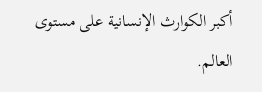أكبر الكوارث الإنسانية على مستوى العالم.